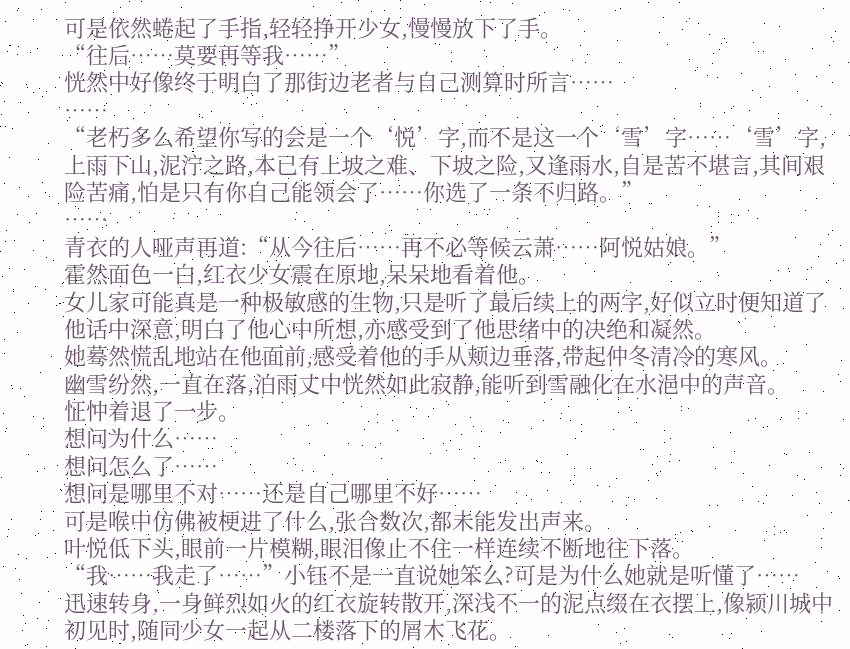可是依然蜷起了手指,轻轻挣开少女,慢慢放下了手。
“往后……莫要再等我……”
恍然中好像终于明白了那街边老者与自己测算时所言……
……
“老朽多么希望你写的会是一个‘悦’字,而不是这一个‘雪’字……‘雪’字,上雨下山,泥泞之路,本已有上坡之难、下坡之险,又逢雨水,自是苦不堪言,其间艰险苦痛,怕是只有你自己能领会了……你选了一条不归路。”
……
青衣的人哑声再道:“从今往后……再不必等候云萧……阿悦姑娘。”
霍然面色一白,红衣少女震在原地,呆呆地看着他。
女儿家可能真是一种极敏感的生物,只是听了最后续上的两字,好似立时便知道了他话中深意,明白了他心中所想,亦感受到了他思绪中的决绝和凝然。
她蓦然慌乱地站在他面前,感受着他的手从颊边垂落,带起仲冬清冷的寒风。
幽雪纷然,一直在落,泊雨丈中恍然如此寂静,能听到雪融化在水浥中的声音。
怔忡着退了一步。
想问为什么……
想问怎么了……
想问是哪里不对……还是自己哪里不好……
可是喉中仿佛被梗进了什么,张合数次,都未能发出声来。
叶悦低下头,眼前一片模糊,眼泪像止不住一样连续不断地往下落。
“我……我走了……”小钰不是一直说她笨么?可是为什么她就是听懂了……
迅速转身,一身鲜烈如火的红衣旋转散开,深浅不一的泥点缀在衣摆上,像颍川城中初见时,随同少女一起从二楼落下的屑木飞花。